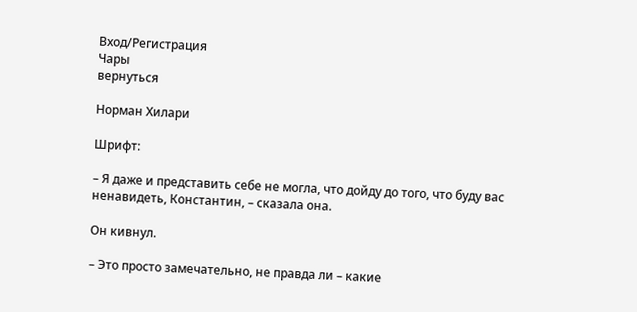Вход/Регистрация
Чары
вернуться

Норман Хилари

Шрифт:

– Я даже и представить себе не могла, что дойду до того, что буду вас ненавидеть, Константин, – сказала она.

Он кивнул.

– Это просто замечательно, не правда ли – какие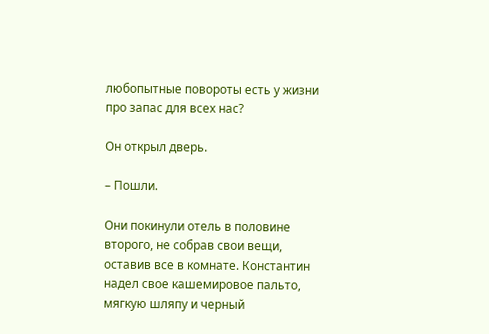любопытные повороты есть у жизни про запас для всех нас?

Он открыл дверь.

– Пошли.

Они покинули отель в половине второго, не собрав свои вещи, оставив все в комнате. Константин надел свое кашемировое пальто, мягкую шляпу и черный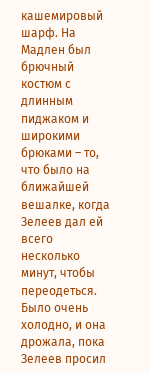кашемировый шарф. На Мадлен был брючный костюм с длинным пиджаком и широкими брюками – то, что было на ближайшей вешалке, когда Зелеев дал ей всего несколько минут, чтобы переодеться. Было очень холодно, и она дрожала, пока Зелеев просил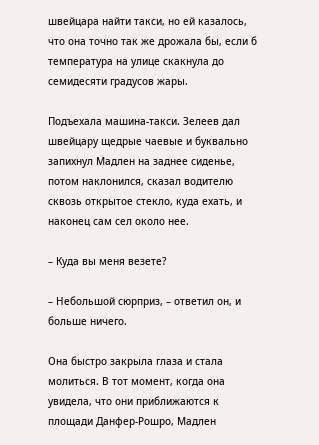швейцара найти такси, но ей казалось, что она точно так же дрожала бы, если б температура на улице скакнула до семидесяти градусов жары.

Подъехала машина-такси. Зелеев дал швейцару щедрые чаевые и буквально запихнул Мадлен на заднее сиденье, потом наклонился, сказал водителю сквозь открытое стекло, куда ехать, и наконец сам сел около нее.

– Куда вы меня везете?

– Небольшой сюрприз, – ответил он, и больше ничего.

Она быстро закрыла глаза и стала молиться. В тот момент, когда она увидела, что они приближаются к площади Данфер-Рошро, Мадлен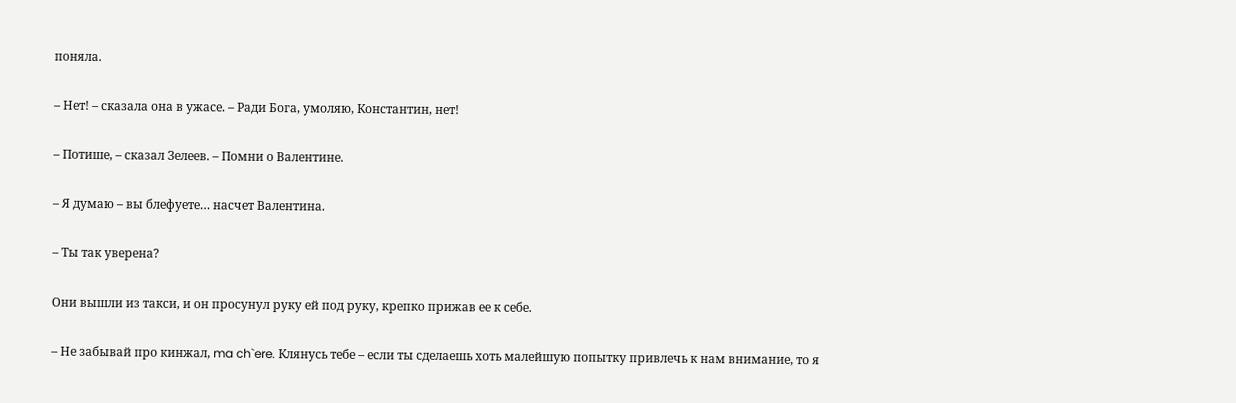поняла.

– Нет! – сказала она в ужасе. – Ради Бога, умоляю, Константин, нет!

– Потише, – сказал Зелеев. – Помни о Валентине.

– Я думаю – вы блефуете… насчет Валентина.

– Ты так уверена?

Они вышли из такси, и он просунул руку ей под руку, крепко прижав ее к себе.

– Не забывай про кинжал, ma ch`ere. Клянусь тебе – если ты сделаешь хоть малейшую попытку привлечь к нам внимание, то я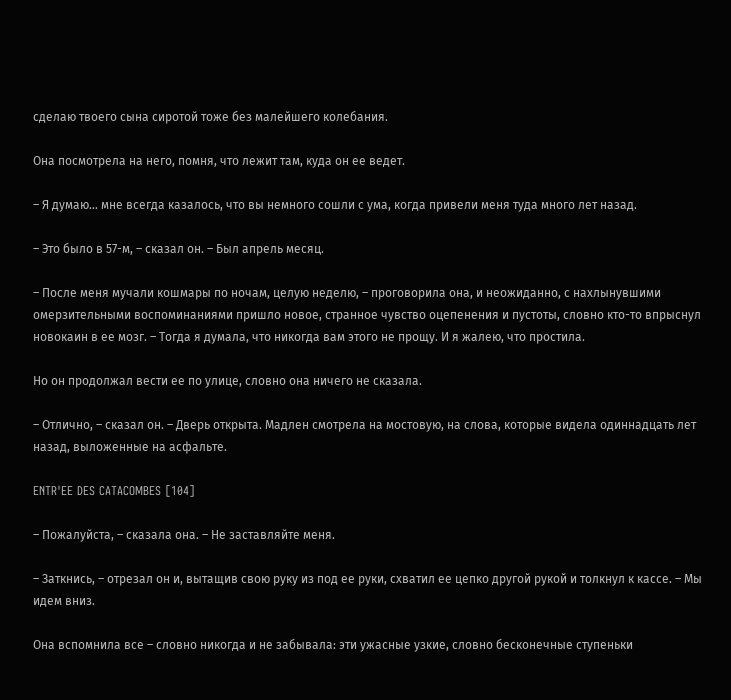сделаю твоего сына сиротой тоже без малейшего колебания.

Она посмотрела на него, помня, что лежит там, куда он ее ведет.

– Я думаю… мне всегда казалось, что вы немного сошли с ума, когда привели меня туда много лет назад.

– Это было в 57-м, – сказал он. – Был апрель месяц.

– После меня мучали кошмары по ночам, целую неделю, – проговорила она, и неожиданно, с нахлынувшими омерзительными воспоминаниями пришло новое, странное чувство оцепенения и пустоты, словно кто-то впрыснул новокаин в ее мозг. – Тогда я думала, что никогда вам этого не прощу. И я жалею, что простила.

Но он продолжал вести ее по улице, словно она ничего не сказала.

– Отлично, – сказал он. – Дверь открыта. Мадлен смотрела на мостовую, на слова, которые видела одиннадцать лет назад, выложенные на асфальте.

ENTR'EE DES CATACOMBES [104]

– Пожалуйста, – сказала она. – Не заставляйте меня.

– Заткнись, – отрезал он и, вытащив свою руку из под ее руки, схватил ее цепко другой рукой и толкнул к кассе. – Мы идем вниз.

Она вспомнила все – словно никогда и не забывала: эти ужасные узкие, словно бесконечные ступеньки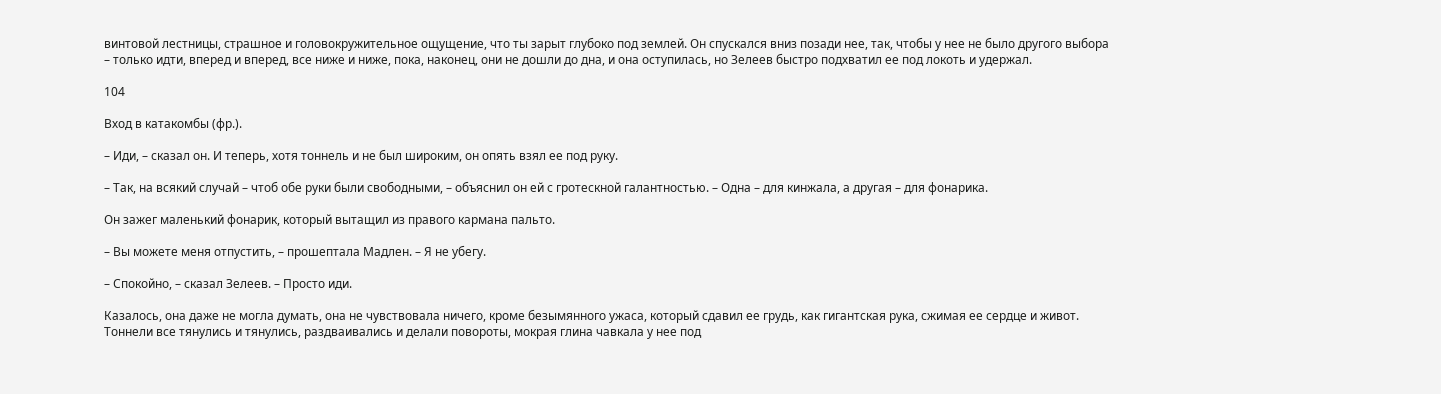винтовой лестницы, страшное и головокружительное ощущение, что ты зарыт глубоко под землей. Он спускался вниз позади нее, так, чтобы у нее не было другого выбора – только идти, вперед и вперед, все ниже и ниже, пока, наконец, они не дошли до дна, и она оступилась, но Зелеев быстро подхватил ее под локоть и удержал.

104

Вход в катакомбы (фр.).

– Иди, – сказал он. И теперь, хотя тоннель и не был широким, он опять взял ее под руку.

– Так, на всякий случай – чтоб обе руки были свободными, – объяснил он ей с гротескной галантностью. – Одна – для кинжала, а другая – для фонарика.

Он зажег маленький фонарик, который вытащил из правого кармана пальто.

– Вы можете меня отпустить, – прошептала Мадлен. – Я не убегу.

– Спокойно, – сказал Зелеев. – Просто иди.

Казалось, она даже не могла думать, она не чувствовала ничего, кроме безымянного ужаса, который сдавил ее грудь, как гигантская рука, сжимая ее сердце и живот. Тоннели все тянулись и тянулись, раздваивались и делали повороты, мокрая глина чавкала у нее под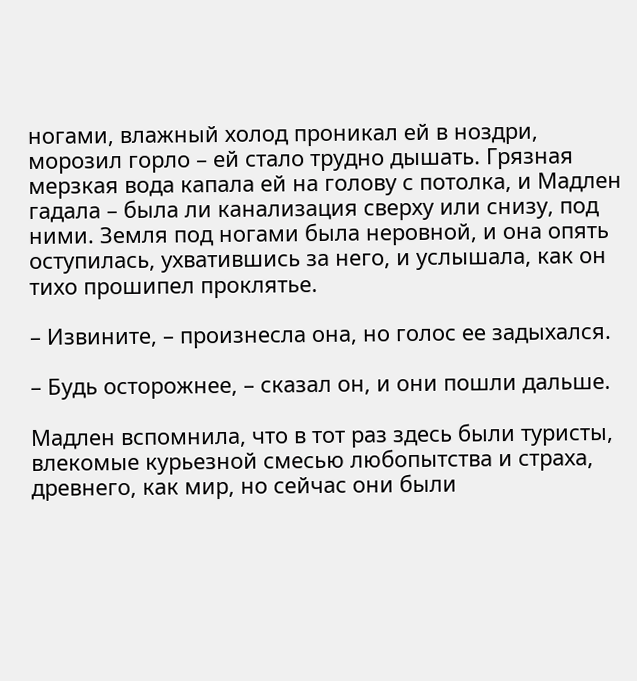ногами, влажный холод проникал ей в ноздри, морозил горло – ей стало трудно дышать. Грязная мерзкая вода капала ей на голову с потолка, и Мадлен гадала – была ли канализация сверху или снизу, под ними. Земля под ногами была неровной, и она опять оступилась, ухватившись за него, и услышала, как он тихо прошипел проклятье.

– Извините, – произнесла она, но голос ее задыхался.

– Будь осторожнее, – сказал он, и они пошли дальше.

Мадлен вспомнила, что в тот раз здесь были туристы, влекомые курьезной смесью любопытства и страха, древнего, как мир, но сейчас они были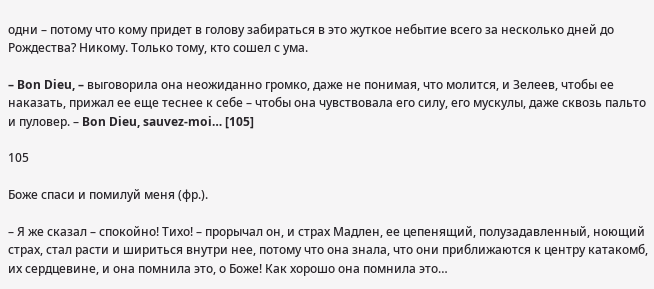одни – потому что кому придет в голову забираться в это жуткое небытие всего за несколько дней до Рождества? Никому. Только тому, кто сошел с ума.

– Bon Dieu, – выговорила она неожиданно громко, даже не понимая, что молится, и Зелеев, чтобы ее наказать, прижал ее еще теснее к себе – чтобы она чувствовала его силу, его мускулы, даже сквозь пальто и пуловер. – Bon Dieu, sauvez-moi… [105]

105

Боже спаси и помилуй меня (фр.).

– Я же сказал – спокойно! Тихо! – прорычал он, и страх Мадлен, ее цепенящий, полузадавленный, ноющий страх, стал расти и шириться внутри нее, потому что она знала, что они приближаются к центру катакомб, их сердцевине, и она помнила это, о Боже! Как хорошо она помнила это…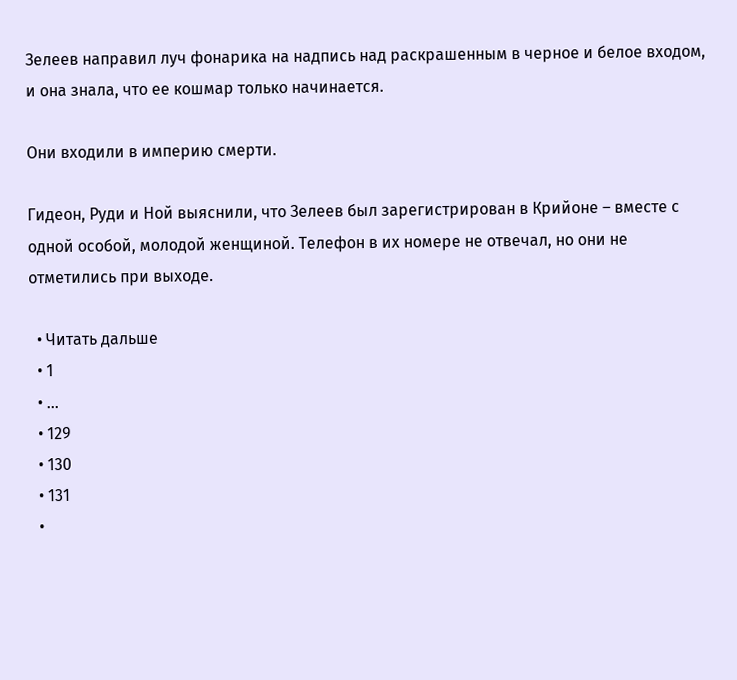Зелеев направил луч фонарика на надпись над раскрашенным в черное и белое входом, и она знала, что ее кошмар только начинается.

Они входили в империю смерти.

Гидеон, Руди и Ной выяснили, что Зелеев был зарегистрирован в Крийоне – вместе с одной особой, молодой женщиной. Телефон в их номере не отвечал, но они не отметились при выходе.

  • Читать дальше
  • 1
  • ...
  • 129
  • 130
  • 131
  •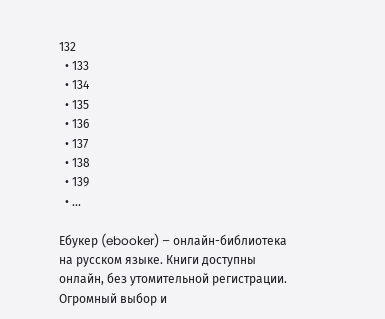132
  • 133
  • 134
  • 135
  • 136
  • 137
  • 138
  • 139
  • ...

Ебукер (ebooker) – онлайн-библиотека на русском языке. Книги доступны онлайн, без утомительной регистрации. Огромный выбор и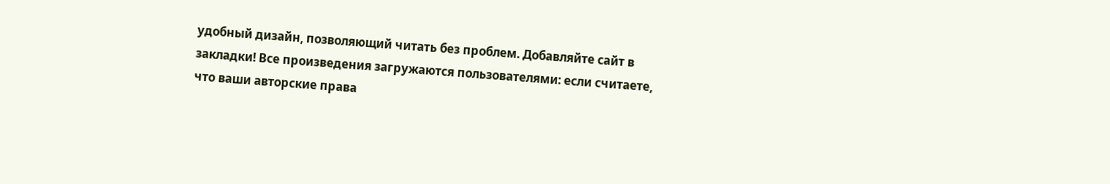удобный дизайн, позволяющий читать без проблем. Добавляйте сайт в закладки! Все произведения загружаются пользователями: если считаете, что ваши авторские права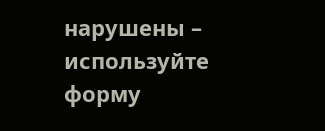нарушены – используйте форму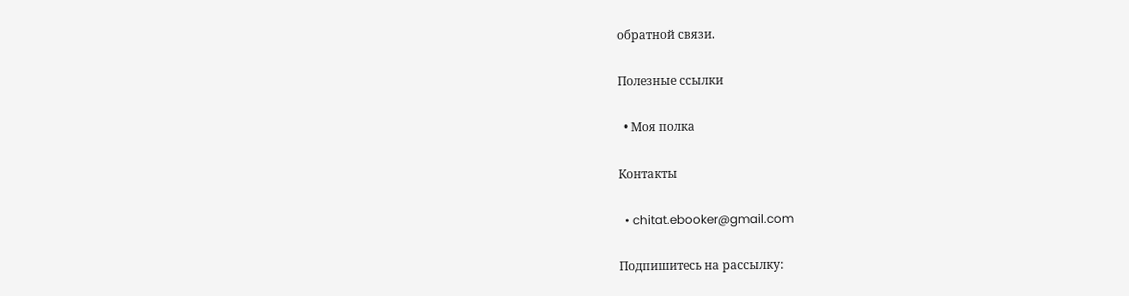обратной связи.

Полезные ссылки

  • Моя полка

Контакты

  • chitat.ebooker@gmail.com

Подпишитесь на рассылку: